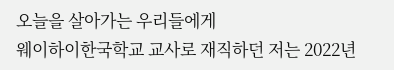오늘을 살아가는 우리들에게
웨이하이한국학교 교사로 재직하던 저는 2022년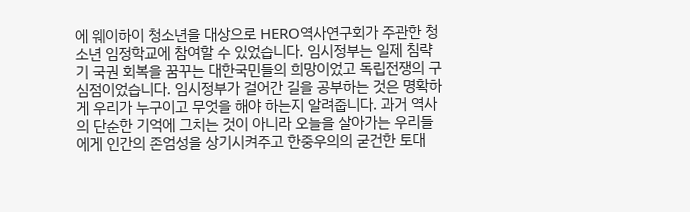에 웨이하이 청소년을 대상으로 HERO역사연구회가 주관한 청소년 임정학교에 참여할 수 있었습니다. 임시정부는 일제 침략기 국권 회복을 꿈꾸는 대한국민들의 희망이었고 독립전쟁의 구심점이었습니다. 임시정부가 걸어간 길을 공부하는 것은 명확하게 우리가 누구이고 무엇을 해야 하는지 알려줍니다. 과거 역사의 단순한 기억에 그치는 것이 아니라 오늘을 살아가는 우리들에게 인간의 존엄성을 상기시켜주고 한중우의의 굳건한 토대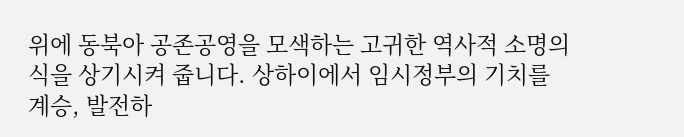위에 동북아 공존공영을 모색하는 고귀한 역사적 소명의식을 상기시켜 줍니다. 상하이에서 임시정부의 기치를 계승, 발전하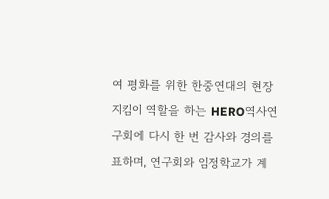여 평화를 위한 한중연대의 현장 지킴이 역할을 하는 HERO역사연구회에 다시 한 번 감사와 경의를 표하며, 연구회와 임정학교가 계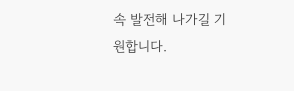속 발전해 나가길 기원합니다.